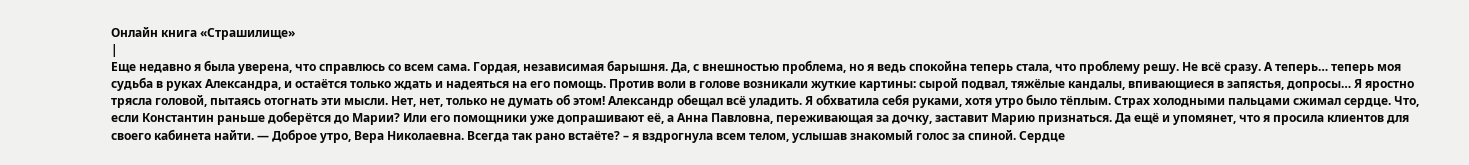Онлайн книга «Страшилище»
|
Еще недавно я была уверена, что справлюсь со всем сама. Гордая, независимая барышня. Да, с внешностью проблема, но я ведь спокойна теперь стала, что проблему решу. Не всё сразу. А теперь… теперь моя судьба в руках Александра, и остаётся только ждать и надеяться на его помощь. Против воли в голове возникали жуткие картины: сырой подвал, тяжёлые кандалы, впивающиеся в запястья, допросы… Я яростно трясла головой, пытаясь отогнать эти мысли. Нет, нет, только не думать об этом! Александр обещал всё уладить. Я обхватила себя руками, хотя утро было тёплым. Страх холодными пальцами сжимал сердце. Что, если Константин раньше доберётся до Марии? Или его помощники уже допрашивают её, а Анна Павловна, переживающая за дочку, заставит Марию признаться. Да ещё и упомянет, что я просила клиентов для своего кабинета найти. — Доброе утро, Вера Николаевна. Всегда так рано встаёте? – я вздрогнула всем телом, услышав знакомый голос за спиной. Сердце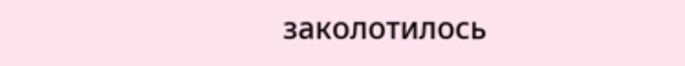заколотилось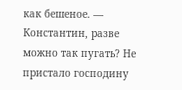как бешеное. — Константин, разве можно так пугать? Не пристало господину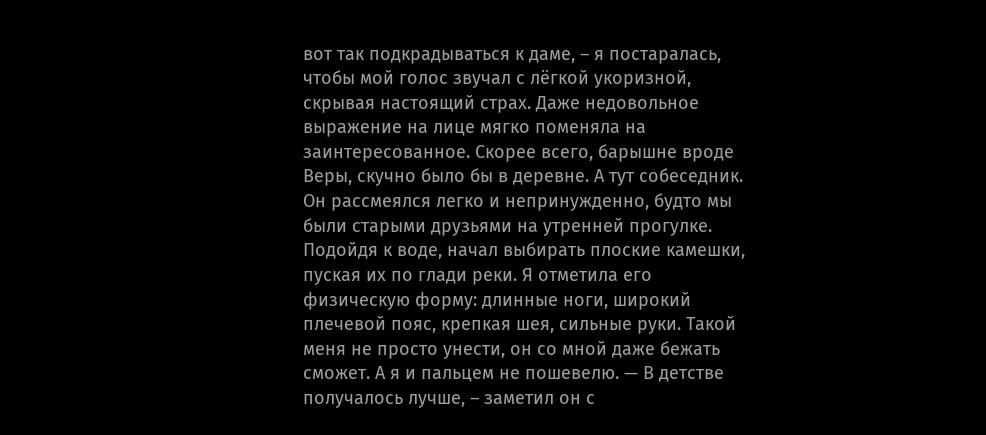вот так подкрадываться к даме, – я постаралась, чтобы мой голос звучал с лёгкой укоризной, скрывая настоящий страх. Даже недовольное выражение на лице мягко поменяла на заинтересованное. Скорее всего, барышне вроде Веры, скучно было бы в деревне. А тут собеседник. Он рассмеялся легко и непринужденно, будто мы были старыми друзьями на утренней прогулке. Подойдя к воде, начал выбирать плоские камешки, пуская их по глади реки. Я отметила его физическую форму: длинные ноги, широкий плечевой пояс, крепкая шея, сильные руки. Такой меня не просто унести, он со мной даже бежать сможет. А я и пальцем не пошевелю. — В детстве получалось лучше, – заметил он с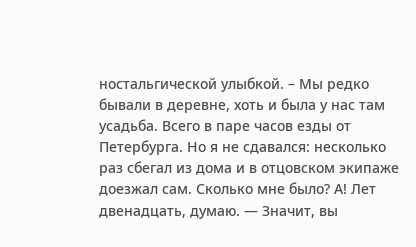ностальгической улыбкой. – Мы редко бывали в деревне, хоть и была у нас там усадьба. Всего в паре часов езды от Петербурга. Но я не сдавался: несколько раз сбегал из дома и в отцовском экипаже доезжал сам. Сколько мне было? А! Лет двенадцать, думаю. — Значит, вы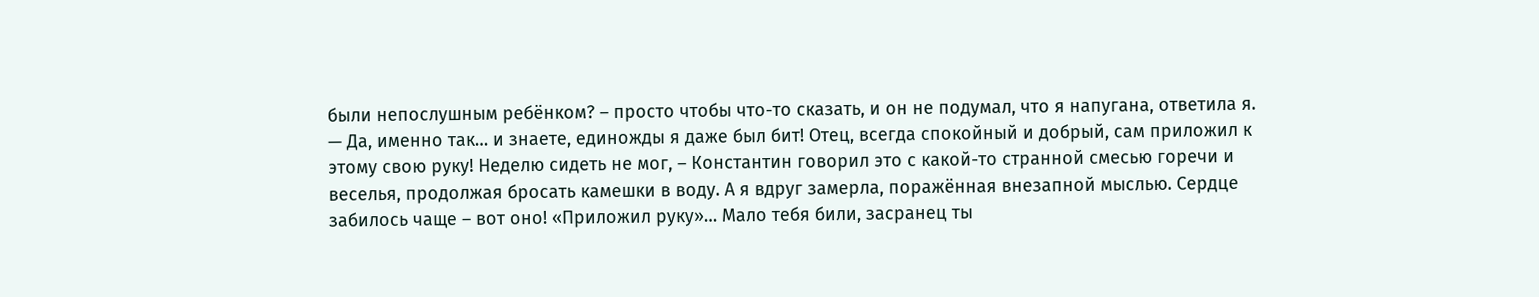были непослушным ребёнком? – просто чтобы что-то сказать, и он не подумал, что я напугана, ответила я. — Да, именно так… и знаете, единожды я даже был бит! Отец, всегда спокойный и добрый, сам приложил к этому свою руку! Неделю сидеть не мог, – Константин говорил это с какой-то странной смесью горечи и веселья, продолжая бросать камешки в воду. А я вдруг замерла, поражённая внезапной мыслью. Сердце забилось чаще – вот оно! «Приложил руку»… Мало тебя били, засранец ты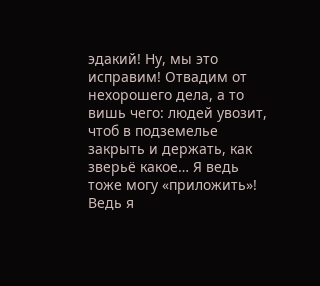эдакий! Ну, мы это исправим! Отвадим от нехорошего дела, а то вишь чего: людей увозит, чтоб в подземелье закрыть и держать, как зверьё какое… Я ведь тоже могу «приложить»! Ведь я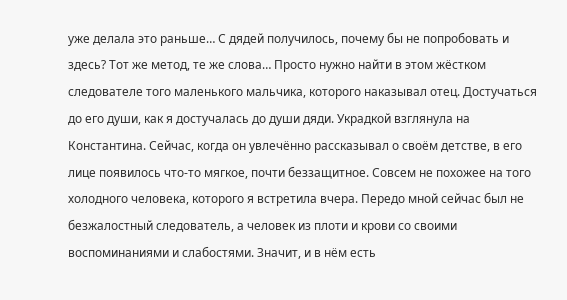уже делала это раньше… С дядей получилось, почему бы не попробовать и здесь? Тот же метод, те же слова… Просто нужно найти в этом жёстком следователе того маленького мальчика, которого наказывал отец. Достучаться до его души, как я достучалась до души дяди. Украдкой взглянула на Константина. Сейчас, когда он увлечённо рассказывал о своём детстве, в его лице появилось что-то мягкое, почти беззащитное. Совсем не похожее на того холодного человека, которого я встретила вчера. Передо мной сейчас был не безжалостный следователь, а человек из плоти и крови со своими воспоминаниями и слабостями. Значит, и в нём есть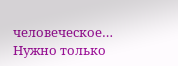человеческое… Нужно только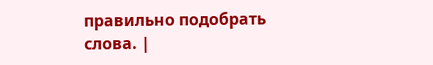правильно подобрать слова. |